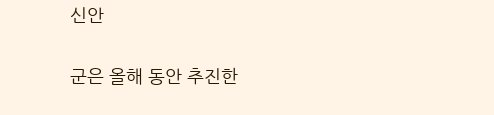신안

군은 올해 동안 추진한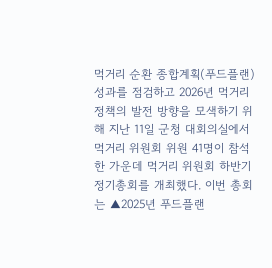먹거리 순환 종합계획(푸드플랜) 성과를 점검하고 2026년 먹거리 정책의 발전 방향을 모색하기 위해 지난 11일 군청 대회의실에서 먹거리 위원회 위원 41명이 참석한 가운데 먹거리 위원회 하반기 정기총회를 개최했다. 이번 총회는 ▲2025년 푸드플랜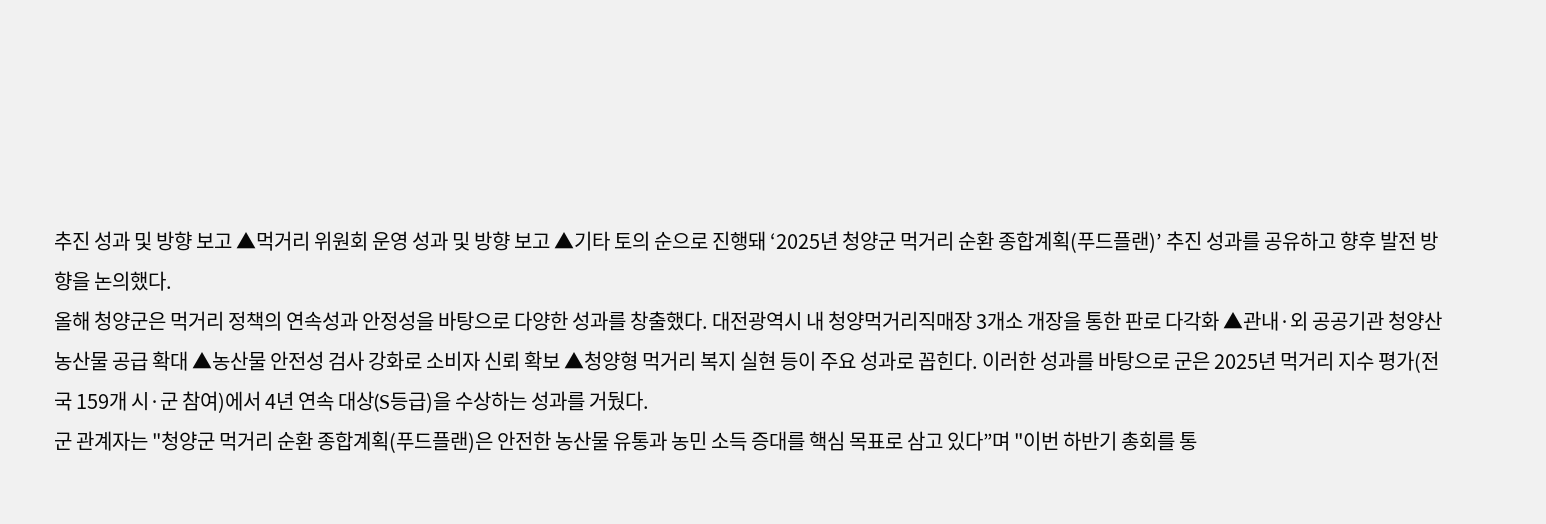추진 성과 및 방향 보고 ▲먹거리 위원회 운영 성과 및 방향 보고 ▲기타 토의 순으로 진행돼 ‘2025년 청양군 먹거리 순환 종합계획(푸드플랜)’ 추진 성과를 공유하고 향후 발전 방향을 논의했다.
올해 청양군은 먹거리 정책의 연속성과 안정성을 바탕으로 다양한 성과를 창출했다. 대전광역시 내 청양먹거리직매장 3개소 개장을 통한 판로 다각화 ▲관내·외 공공기관 청양산 농산물 공급 확대 ▲농산물 안전성 검사 강화로 소비자 신뢰 확보 ▲청양형 먹거리 복지 실현 등이 주요 성과로 꼽힌다. 이러한 성과를 바탕으로 군은 2025년 먹거리 지수 평가(전국 159개 시·군 참여)에서 4년 연속 대상(S등급)을 수상하는 성과를 거뒀다.
군 관계자는 "청양군 먹거리 순환 종합계획(푸드플랜)은 안전한 농산물 유통과 농민 소득 증대를 핵심 목표로 삼고 있다”며 "이번 하반기 총회를 통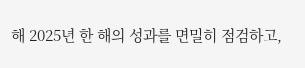해 2025년 한 해의 성과를 면밀히 점검하고,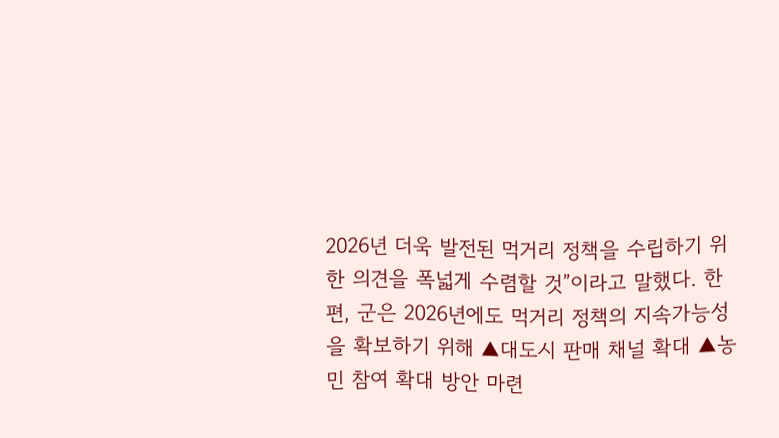2026년 더욱 발전된 먹거리 정책을 수립하기 위한 의견을 폭넓게 수렴할 것”이라고 말했다. 한편, 군은 2026년에도 먹거리 정책의 지속가능성을 확보하기 위해 ▲대도시 판매 채널 확대 ▲농민 참여 확대 방안 마련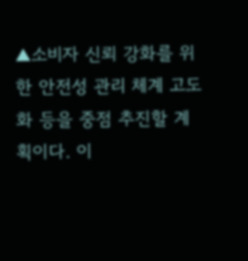▲소비자 신뢰 강화를 위한 안전성 관리 체계 고도화 등을 중점 추진할 계획이다. 이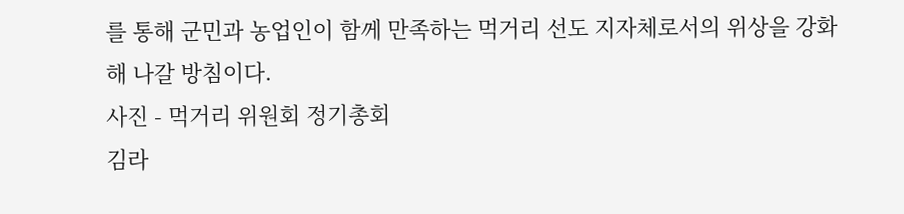를 통해 군민과 농업인이 함께 만족하는 먹거리 선도 지자체로서의 위상을 강화해 나갈 방침이다.
사진 - 먹거리 위원회 정기총회
김라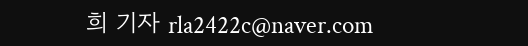희 기자 rla2422c@naver.com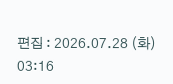편집 : 2026.07.28 (화) 03:16